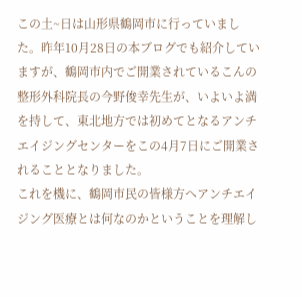この土~日は山形県鶴岡市に行っていました。昨年10月28日の本ブログでも紹介していますが、鶴岡市内でご開業されているこんの整形外科院長の今野俊幸先生が、いよいよ満を持して、東北地方では初めてとなるアンチエイジングセンターをこの4月7日にご開業されることとなりました。
これを機に、鶴岡市民の皆様方へアンチエイジング医療とは何なのかということを理解し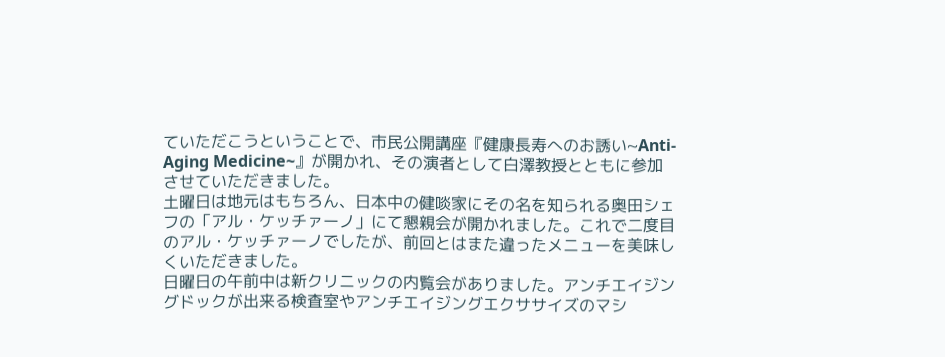ていただこうということで、市民公開講座『健康長寿へのお誘い~Anti-Aging Medicine~』が開かれ、その演者として白澤教授とともに参加させていただきました。
土曜日は地元はもちろん、日本中の健啖家にその名を知られる奥田シェフの「アル・ケッチァーノ」にて懇親会が開かれました。これで二度目のアル・ケッチァーノでしたが、前回とはまた違ったメニューを美味しくいただきました。
日曜日の午前中は新クリニックの内覧会がありました。アンチエイジングドックが出来る検査室やアンチエイジングエクササイズのマシ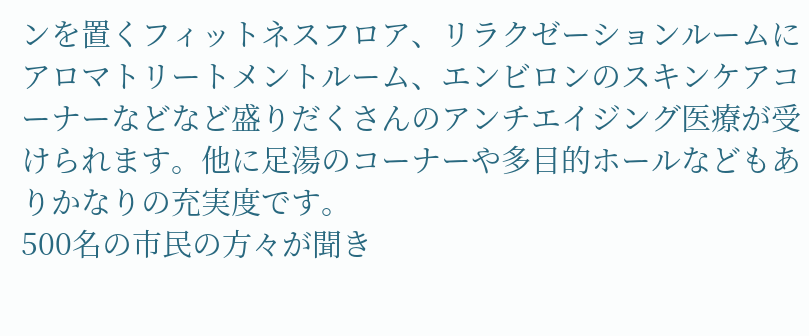ンを置くフィットネスフロア、リラクゼーションルームにアロマトリートメントルーム、エンビロンのスキンケアコーナーなどなど盛りだくさんのアンチエイジング医療が受けられます。他に足湯のコーナーや多目的ホールなどもありかなりの充実度です。
500名の市民の方々が聞き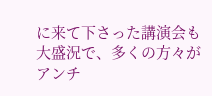に来て下さった講演会も大盛況で、多くの方々がアンチ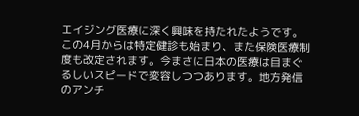エイジング医療に深く興味を持たれたようです。この4月からは特定健診も始まり、また保険医療制度も改定されます。今まさに日本の医療は目まぐるしいスピードで変容しつつあります。地方発信のアンチ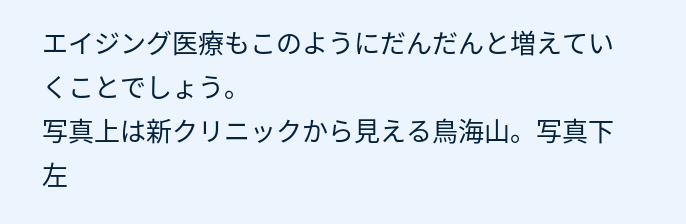エイジング医療もこのようにだんだんと増えていくことでしょう。
写真上は新クリニックから見える鳥海山。写真下左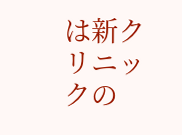は新クリニックの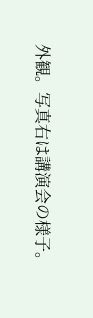外観。写真右は講演会の様子。